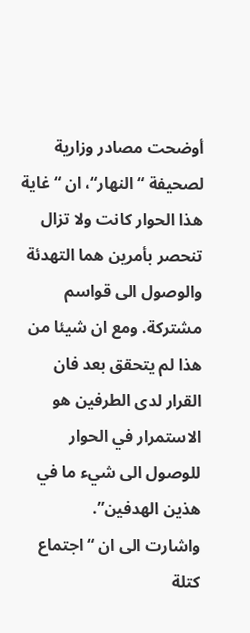أوضحت مصادر وزارية لصحيفة “النهار“، ان “غاية هذا الحوار كانت ولا تزال تنحصر بأمرين هما التهدئة والوصول الى قواسم مشتركة. ومع ان شيئا من هذا لم يتحقق بعد فان القرار لدى الطرفين هو الاستمرار في الحوار للوصول الى شيء ما في هذين الهدفين”.
واشارت الى ان “اجتماع كتلة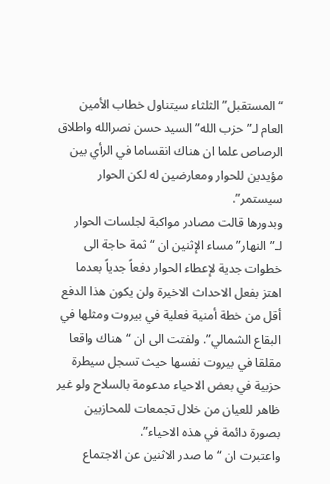“المستقبل” الثلثاء سيتناول خطاب الأمين العام لـ”حزب الله” السيد حسن نصرالله واطلاق الرصاص علما ان هناك انقساما في الرأي بين مؤيدين للحوار ومعارضين له لكن الحوار سيستمر”.
وبدورها قالت مصادر مواكبة لجلسات الحوار لـ”النهار” مساء الإثنين ان “ثمة حاجة الى خطوات جدية لإعطاء الحوار دفعاً جدياً بعدما اهتز بفعل الاحداث الاخيرة ولن يكون هذا الدفع أقل من خطة أمنية فعلية في بيروت ومثلها في البقاع الشمالي”. ولفتت الى ان “هناك واقعا مقلقا في بيروت نفسها حيث تسجل سيطرة حزبية في بعض الاحياء مدعومة بالسلاح ولو غير ظاهر للعيان من خلال تجمعات للمحازبين بصورة دائمة في هذه الاحياء”.
واعتبرت ان “ما صدر الاثنين عن الاجتماع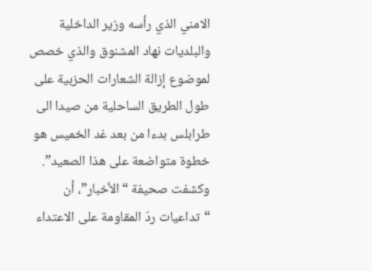الامني الذي رأسه وزير الداخلية والبلديات نهاد المشنوق والذي خصص لموضوع إزالة الشعارات الحزبية على طول الطريق الساحلية من صيدا الى طرابلس بدءا من بعد غد الخميس هو خطوة متواضعة على هذا الصعيد”.
وكشفت صحيفة “الأخبار”، أن “تداعيات ردّ المقاومة على الاعتداء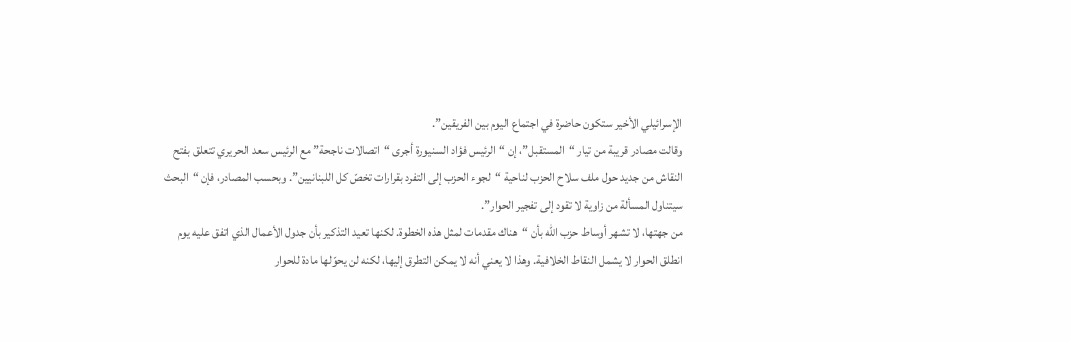الإسرائيلي الأخير ستكون حاضرة في اجتماع اليوم بين الفريقين”.
وقالت مصادر قريبة من تيار “المستقبل”، إن “الرئيس فؤاد السنيورة أجرى “اتصالات ناجحة” مع الرئيس سعد الحريري تتعلق بفتح النقاش من جديد حول ملف سلاح الحزب لناحية “لجوء الحزب إلى التفرد بقرارات تخصّ كل اللبنانيين”. وبحسب المصادر، فإن “البحث سيتناول المسألة من زاوية لا تقود إلى تفجير الحوار”.
من جهتها، لا تشهر أوساط حزب الله بأن “هناك مقدمات لمثل هذه الخطوة. لكنها تعيد التذكير بأن جدول الأعمال الذي اتفق عليه يوم انطلق الحوار لا يشمل النقاط الخلافية. وهذا لا يعني أنه لا يمكن التطرق إليها، لكنه لن يحوّلها مادة للحوار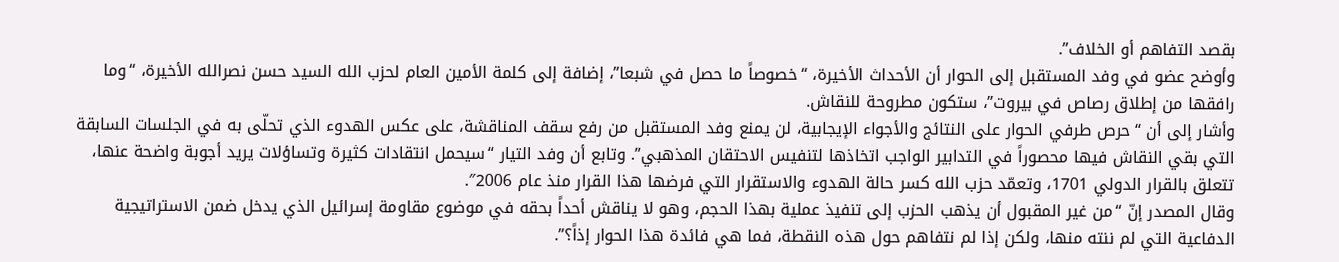بقصد التفاهم أو الخلاف”.
وأوضح عضو في وفد المستقبل إلى الحوار أن الأحداث الأخيرة، “خصوصاً ما حصل في شبعا”، إضافة إلى كلمة الأمين العام لحزب الله السيد حسن نصرالله الأخيرة، “وما رافقها من إطلاق رصاص في بيروت”، ستكون مطروحة للنقاش.
وأشار إلى أن “حرص طرفي الحوار على النتائج والأجواء الإيجابية، لن يمنع وفد المستقبل من رفع سقف المناقشة، على عكس الهدوء الذي تحلّى به في الجلسات السابقة التي بقي النقاش فيها محصوراً في التدابير الواجب اتخاذها لتنفيس الاحتقان المذهبي”. وتابع أن وفد التيار “سيحمل انتقادات كثيرة وتساؤلات يريد أجوبة واضحة عنها، تتعلق بالقرار الدولي 1701، وتعمّد حزب الله كسر حالة الهدوء والاستقرار التي فرضها هذا القرار منذ عام 2006″.
وقال المصدر إنّ “من غير المقبول أن يذهب الحزب إلى تنفيذ عملية بهذا الحجم، وهو لا يناقش أحداً بحقه في موضوع مقاومة إسرائيل الذي يدخل ضمن الاستراتيجية الدفاعية التي لم ننته منها، ولكن إذا لم نتفاهم حول هذه النقطة، فما هي فائدة هذا الحوار إذاً؟”.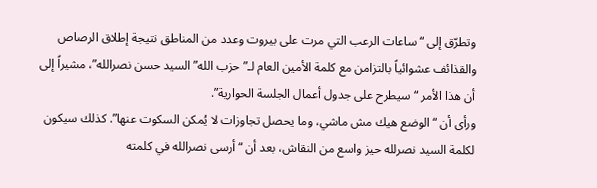وتطرّق إلى “ساعات الرعب التي مرت على بيروت وعدد من المناطق نتيجة إطلاق الرصاص والقذائف عشوائياً بالتزامن مع كلمة الأمين العام لـ”حزب الله” السيد حسن نصرالله”، مشيراً إلى أن هذا الأمر “سيطرح على جدول أعمال الجلسة الحوارية”.
ورأى أن “الوضع هيك مش ماشي، وما يحصل تجاوزات لا يُمكن السكوت عنها”. كذلك سيكون لكلمة السيد نصرلله حيز واسع من النقاش، بعد أن “أرسى نصرالله في كلمته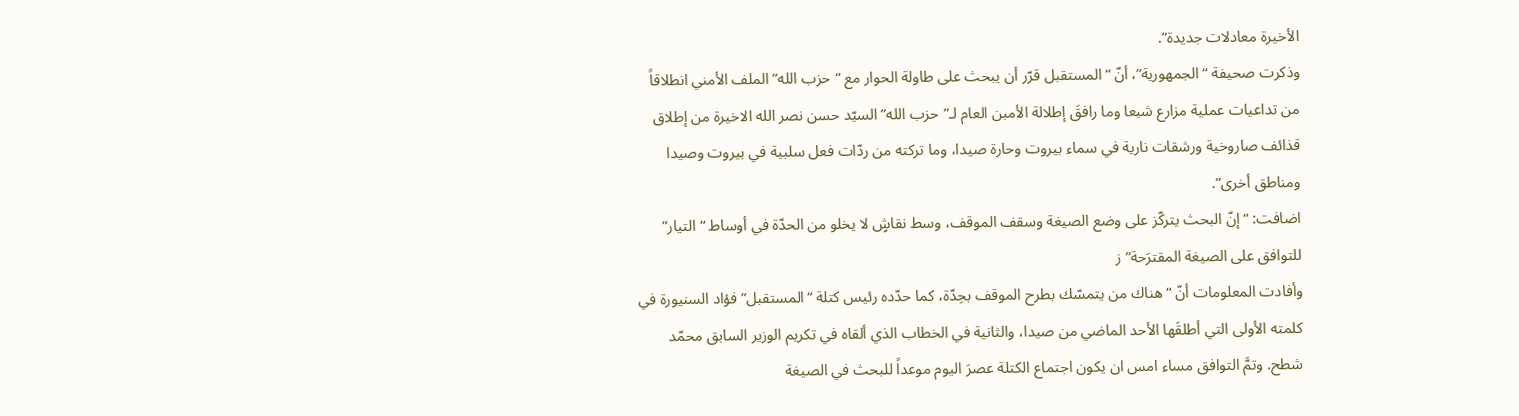الأخيرة معادلات جديدة”.
وذكرت صحيفة “الجمهورية”، أنّ “المستقبل قرّر أن يبحث على طاولة الحوار مع “حزب الله” الملف الأمني انطلاقاً من تداعيات عملية مزارع شبعا وما رافقَ إطلالة الأمبن العام لـ”حزب الله” السيّد حسن نصر الله الاخيرة من إطلاق قذائف صاروخية ورشقات نارية في سماء بيروت وحارة صيدا، وما تركته من ردّات فعل سلبية في بيروت وصيدا ومناطق أخرى”.
اضافت: “إنّ البحث يتركّز على وضع الصيغة وسقف الموقف، وسط نقاشٍ لا يخلو من الحدّة في أوساط “التيار” للتوافق على الصيغة المقترَحة”ز
وأفادت المعلومات أنّ “هناك من يتمسّك بطرح الموقف بحِدّة، كما حدّده رئيس كتلة “المستقبل” فؤاد السنيورة في كلمته الأولى التي أطلقَها الأحد الماضي من صيدا، والثانية في الخطاب الذي ألقاه في تكريم الوزير السابق محمّد شطح. وتمَّ التوافق مساء امس ان يكون اجتماع الكتلة عصرَ اليوم موعداً للبحث في الصيغة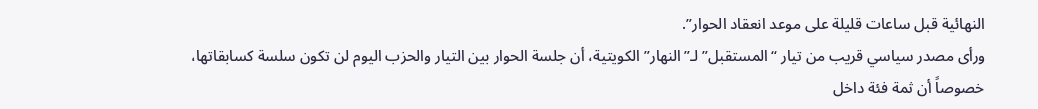النهائية قبل ساعات قليلة على موعد انعقاد الحوار”.
ورأى مصدر سياسي قريب من تيار “المستقبل” لـ”النهار” الكويتية، أن جلسة الحوار بين التيار والحزب اليوم لن تكون سلسة كسابقاتها، خصوصاً أن ثمة فئة داخل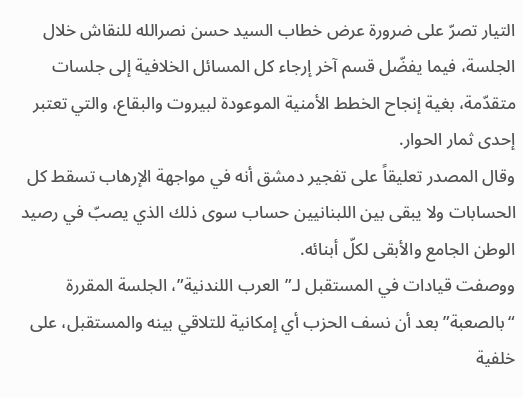التيار تصرّ على ضرورة عرض خطاب السيد حسن نصرالله للنقاش خلال الجلسة، فيما يفضّل قسم آخر إرجاء كل المسائل الخلافية إلى جلسات متقدّمة، بغية إنجاح الخطط الأمنية الموعودة لبيروت والبقاع، والتي تعتبر إحدى ثمار الحوار.
وقال المصدر تعليقاً على تفجير دمشق أنه في مواجهة الإرهاب تسقط كل الحسابات ولا يبقى بين اللبنانيين حساب سوى ذلك الذي يصبّ في رصيد الوطن الجامع والأبقى لكلّ أبنائه.
ووصفت قيادات في المستقبل لـ”العرب اللندنية”، الجلسة المقررة “بالصعبة” بعد أن نسف الحزب أي إمكانية للتلاقي بينه والمستقبل، على خلفية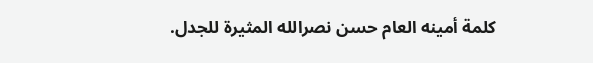كلمة أمينه العام حسن نصرالله المثيرة للجدل.